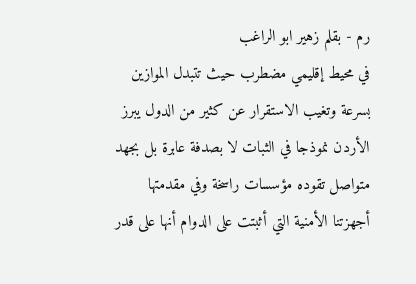رم - بقلم زهير ابو الراغب
في محيط إقليمي مضطرب حيث تتبدل الموازين بسرعة وتغيب الاستقرار عن كثير من الدول يبرز الأردن نموذجا في الثبات لا بصدفة عابرة بل بجهد متواصل تقوده مؤسسات راسخة وفي مقدمتها أجهزتنا الأمنية التي أثبتت على الدوام أنها على قدر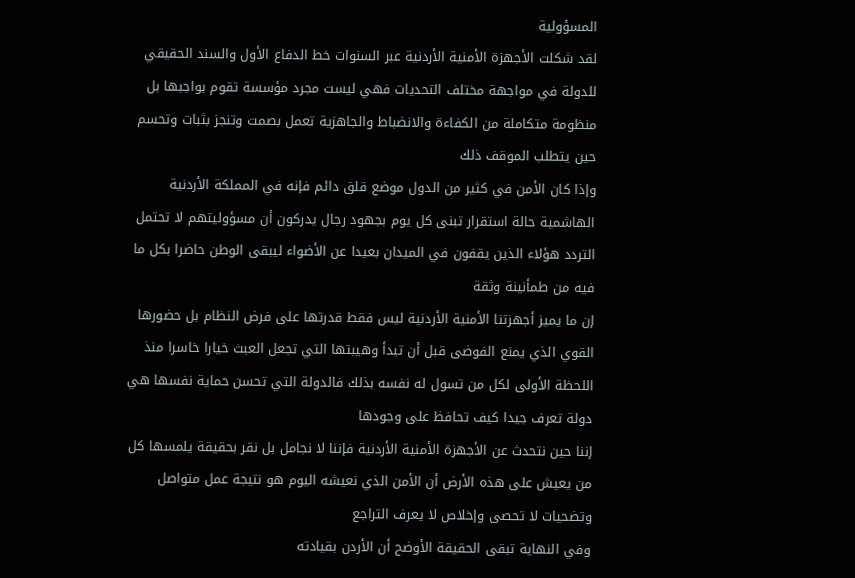المسؤولية
لقد شكلت الأجهزة الأمنية الأردنية عبر السنوات خط الدفاع الأول والسند الحقيقي للدولة في مواجهة مختلف التحديات فهي ليست مجرد مؤسسة تقوم بواجبها بل منظومة متكاملة من الكفاءة والانضباط والجاهزية تعمل بصمت وتنجز بثبات وتحسم حين يتطلب الموقف ذلك
وإذا كان الأمن في كثير من الدول موضع قلق دائم فإنه في المملكة الأردنية الهاشمية حالة استقرار تبنى كل يوم بجهود رجال يدركون أن مسؤوليتهم لا تحتمل التردد هؤلاء الذين يقفون في الميدان بعيدا عن الأضواء ليبقى الوطن حاضرا بكل ما فيه من طمأنينة وثقة
إن ما يميز أجهزتنا الأمنية الأردنية ليس فقط قدرتها على فرض النظام بل حضورها القوي الذي يمنع الفوضى قبل أن تبدأ وهيبتها التي تجعل العبث خيارا خاسرا منذ اللحظة الأولى لكل من تسول له نفسه بذلك فالدولة التي تحسن حماية نفسها هي دولة تعرف جيدا كيف تحافظ على وجودها
إننا حين نتحدث عن الأجهزة الأمنية الأردنية فإننا لا نجامل بل نقر بحقيقة يلمسها كل من يعيش على هذه الأرض أن الأمن الذي نعيشه اليوم هو نتيجة عمل متواصل وتضحيات لا تحصى وإخلاص لا يعرف التراجع
وفي النهاية تبقى الحقيقة الأوضح أن الأردن بقيادته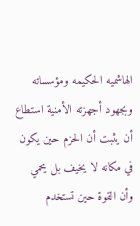الهاشميه الحكيمه ومؤسساته وبجهود أجهزته الأمنية استطاع أن يثبت أن الحزم حين يكون في مكانه لا يخيف بل يحمي وأن القوة حين تستخدم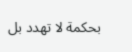بحكمة لا تهدد بل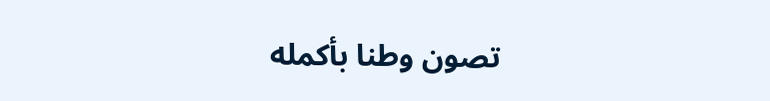تصون وطنا بأكمله